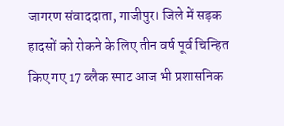जागरण संवाददाता, गाजीपुर। जिले में सड़क हादसों को रोकने के लिए तीन वर्ष पूर्व चिन्हित किए गए 17 ब्लैक स्पाट आज भी प्रशासनिक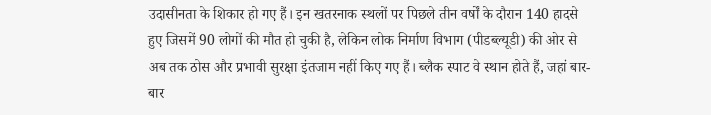उदासीनता के शिकार हो गए हैं। इन खतरनाक स्थलों पर पिछले तीन वर्षों के दौरान 140 हादसे हुए जिसमें 90 लोगों की मौत हो चुकी है, लेकिन लोक निर्माण विभाग (पीडब्ल्यूडी) की ओर से अब तक ठोस और प्रभावी सुरक्षा इंतजाम नहीं किए गए हैं। ब्लैक स्पाट वे स्थान होते हैं, जहां बार-बार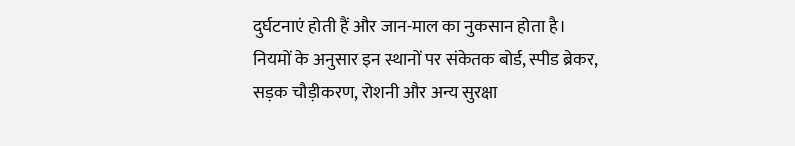दुर्घटनाएं होती हैं और जान-माल का नुकसान होता है।
नियमों के अनुसार इन स्थानों पर संकेतक बोर्ड, स्पीड ब्रेकर, सड़क चौड़ीकरण, रोशनी और अन्य सुरक्षा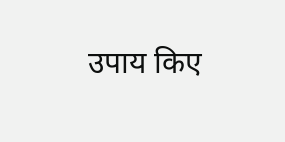उपाय किए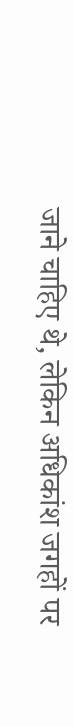जाने चाहिए थे, लेकिन अधिकांश जगहों पर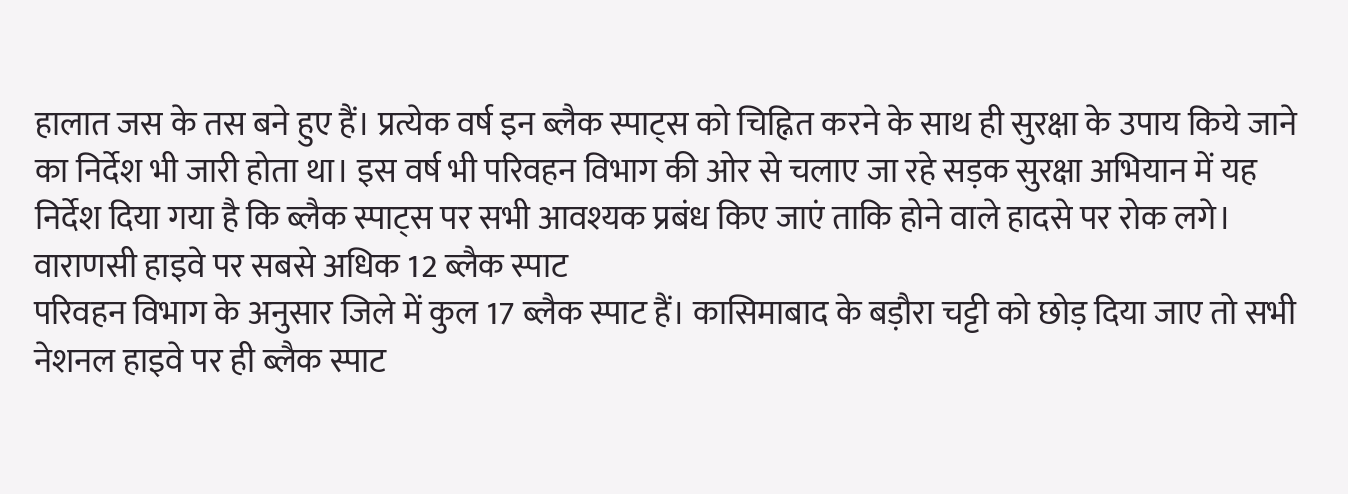हालात जस के तस बने हुए हैं। प्रत्येक वर्ष इन ब्लैक स्पाट्स को चिह्नित करने के साथ ही सुरक्षा के उपाय किये जाने का निर्देश भी जारी होता था। इस वर्ष भी परिवहन विभाग की ओर से चलाए जा रहे सड़क सुरक्षा अभियान में यह निर्देश दिया गया है कि ब्लैक स्पाट्स पर सभी आवश्यक प्रबंध किए जाएं ताकि होने वाले हादसे पर रोक लगे।
वाराणसी हाइवे पर सबसे अधिक 12 ब्लैक स्पाट
परिवहन विभाग के अनुसार जिले में कुल 17 ब्लैक स्पाट हैं। कासिमाबाद के बड़ौरा चट्टी को छोड़ दिया जाए तो सभी नेशनल हाइवे पर ही ब्लैक स्पाट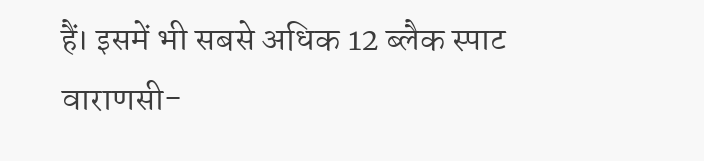हैं। इसमें भी सबसे अधिक 12 ब्लैक स्पाट वाराणसी-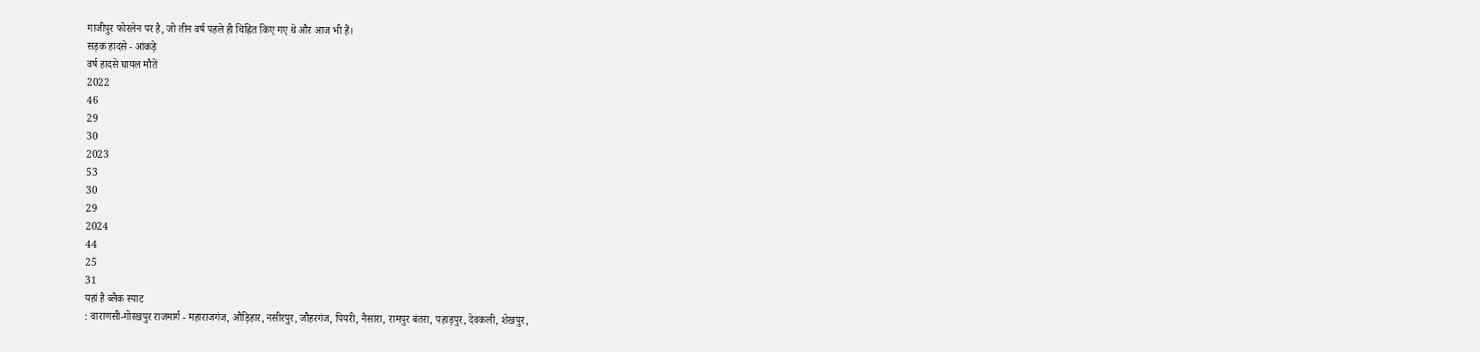गाजीपुर फोरलेन पर है, जो तीन वर्ष पहले ही चिह्नित किए गए थे और आज भी हैं।
सड़क हादसे - आंकड़े
वर्ष हादसे घायल मौतें
2022
46
29
30
2023
53
30
29
2024
44
25
31
यहां है ब्लैक स्पाट
: वाराणसी-गोरखपुर राजमार्ग - महाराजगंज, औड़िहार, नसीरपुर, जौहरगंज, पियरी, नैसारा, रामपुर बंतरा, पहाड़पुर, देवकली, शेखपुर,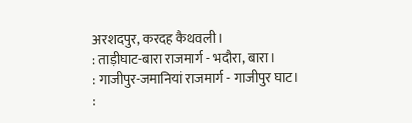अरशदपुर, करदह कैथवली।
: ताड़ीघाट-बारा राजमार्ग - भदौरा, बारा।
: गाजीपुर-जमानियां राजमार्ग - गाजीपुर घाट।
: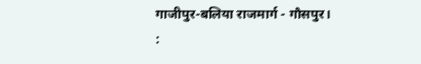गाजीपुर-बलिया राजमार्ग - गौसपुर।
: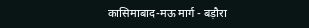कासिमाबाद-मऊ मार्ग - बड़ौरा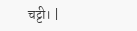चट्टी। |